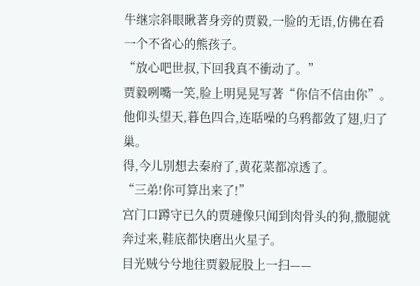牛继宗斜眼瞅著身旁的贾毅,一脸的无语,仿佛在看一个不省心的熊孩子。
“放心吧世叔,下回我真不衝动了。”
贾毅咧嘴一笑,脸上明晃晃写著“你信不信由你”。
他仰头望天,暮色四合,连聒噪的乌鸦都敛了翅,归了巢。
得,今儿別想去秦府了,黄花菜都凉透了。
“三弟!你可算出来了!”
宫门口蹲守已久的贾璉像只闻到肉骨头的狗,撒腿就奔过来,鞋底都快磨出火星子。
目光贼兮兮地往贾毅屁股上一扫——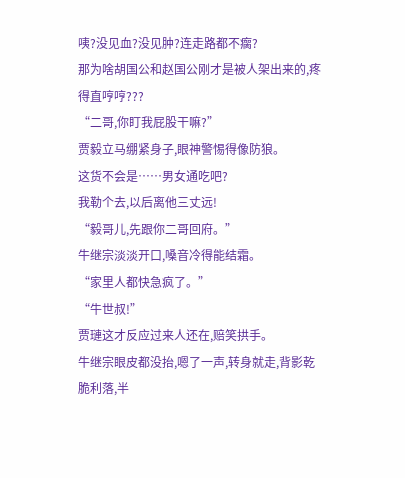咦?没见血?没见肿?连走路都不瘸?
那为啥胡国公和赵国公刚才是被人架出来的,疼得直哼哼???
“二哥,你盯我屁股干嘛?”
贾毅立马绷紧身子,眼神警惕得像防狼。
这货不会是……男女通吃吧?
我勒个去,以后离他三丈远!
“毅哥儿,先跟你二哥回府。”
牛继宗淡淡开口,嗓音冷得能结霜。
“家里人都快急疯了。”
“牛世叔!”
贾璉这才反应过来人还在,赔笑拱手。
牛继宗眼皮都没抬,嗯了一声,转身就走,背影乾脆利落,半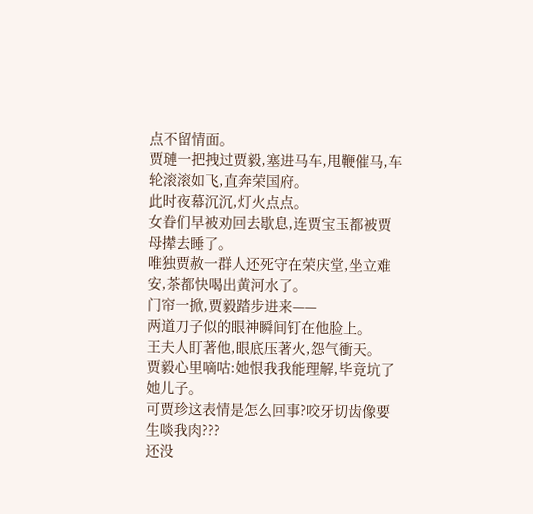点不留情面。
贾璉一把拽过贾毅,塞进马车,甩鞭催马,车轮滚滚如飞,直奔荣国府。
此时夜幕沉沉,灯火点点。
女眷们早被劝回去歇息,连贾宝玉都被贾母撵去睡了。
唯独贾赦一群人还死守在荣庆堂,坐立难安,茶都快喝出黄河水了。
门帘一掀,贾毅踏步进来——
两道刀子似的眼神瞬间钉在他脸上。
王夫人盯著他,眼底压著火,怨气衝天。
贾毅心里嘀咕:她恨我我能理解,毕竟坑了她儿子。
可贾珍这表情是怎么回事?咬牙切齿像要生啖我肉???
还没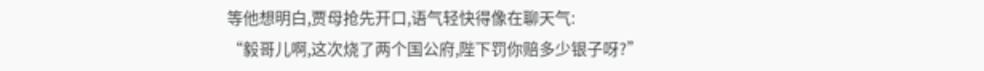等他想明白,贾母抢先开口,语气轻快得像在聊天气:
“毅哥儿啊,这次烧了两个国公府,陛下罚你赔多少银子呀?”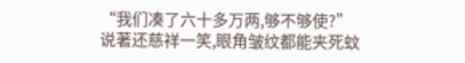“我们凑了六十多万两,够不够使?”
说著还慈祥一笑,眼角皱纹都能夹死蚊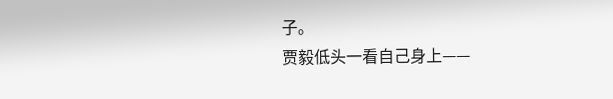子。
贾毅低头一看自己身上——